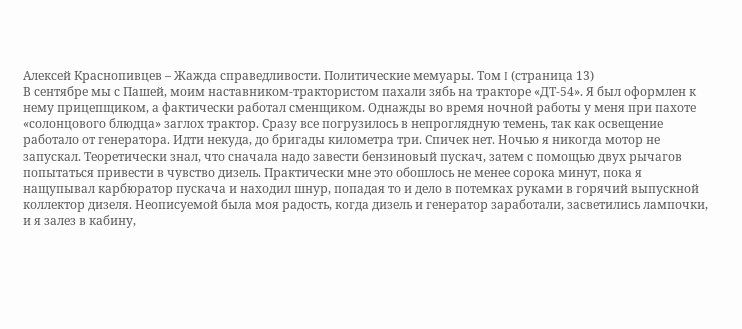Алексей Краснопивцев – Жажда справедливости. Политические мемуары. Том I (страница 13)
В сентябре мы с Пашей, моим наставником-трактористом пахали зябь на тракторе «ДТ-54». Я был оформлен к нему прицепщиком, а фактически работал сменщиком. Однажды во время ночной работы у меня при пахоте «солонцового блюдца» заглох трактор. Сразу все погрузилось в непроглядную темень, так как освещение работало от генератора. Идти некуда, до бригады километра три. Спичек нет. Ночью я никогда мотор не запускал. Теоретически знал, что сначала надо завести бензиновый пускач, затем с помощью двух рычагов попытаться привести в чувство дизель. Практически мне это обошлось не менее сорока минут, пока я нащупывал карбюратор пускача и находил шнур, попадая то и дело в потемках руками в горячий выпускной коллектор дизеля. Неописуемой была моя радость, когда дизель и генератор заработали, засветились лампочки, и я залез в кабину,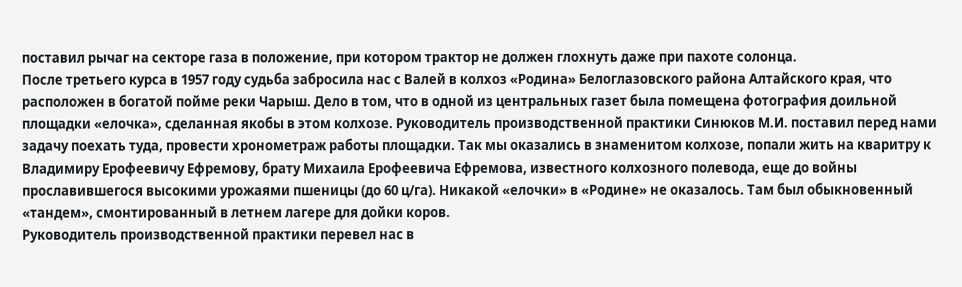поставил рычаг на секторе газа в положение, при котором трактор не должен глохнуть даже при пахоте солонца.
После третьего курса в 1957 году судьба забросила нас с Валей в колхоз «Родина» Белоглазовского района Алтайского края, что расположен в богатой пойме реки Чарыш. Дело в том, что в одной из центральных газет была помещена фотография доильной площадки «елочка», сделанная якобы в этом колхозе. Руководитель производственной практики Синюков М.И. поставил перед нами задачу поехать туда, провести хронометраж работы площадки. Так мы оказались в знаменитом колхозе, попали жить на кваритру к Владимиру Ерофеевичу Ефремову, брату Михаила Ерофеевича Ефремова, известного колхозного полевода, еще до войны прославившегося высокими урожаями пшеницы (до 60 ц/га). Никакой «елочки» в «Родине» не оказалось. Там был обыкновенный «тандем», смонтированный в летнем лагере для дойки коров.
Руководитель производственной практики перевел нас в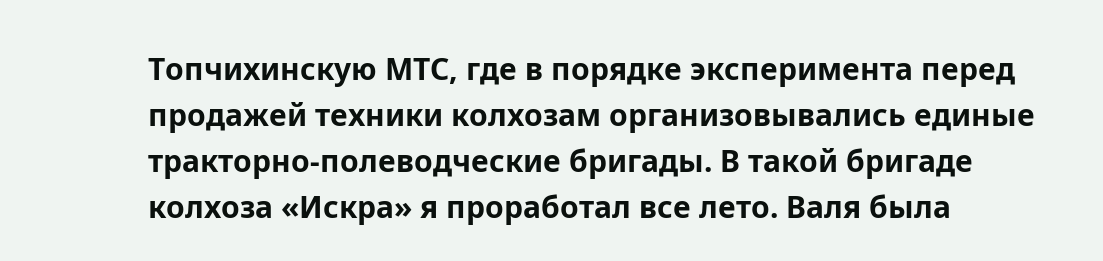Топчихинскую МТС, где в порядке эксперимента перед продажей техники колхозам организовывались единые тракторно-полеводческие бригады. В такой бригаде колхоза «Искра» я проработал все лето. Валя была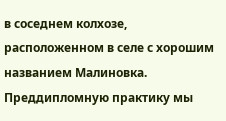в соседнем колхозе, расположенном в селе с хорошим названием Малиновка.
Преддипломную практику мы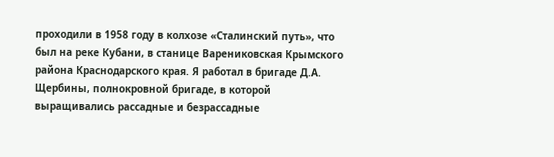проходили в 1958 году в колхозе «Сталинский путь», что был на реке Кубани, в станице Варениковская Крымского района Краснодарского края. Я работал в бригаде Д.А. Щербины, полнокровной бригаде, в которой выращивались рассадные и безрассадные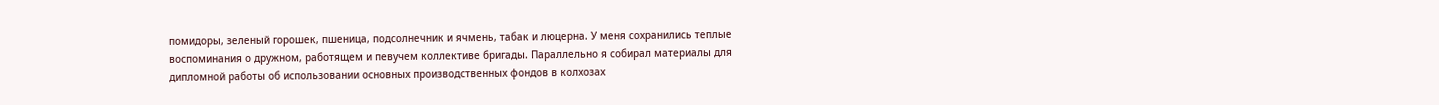помидоры, зеленый горошек, пшеница, подсолнечник и ячмень, табак и люцерна. У меня сохранились теплые воспоминания о дружном, работящем и певучем коллективе бригады. Параллельно я собирал материалы для дипломной работы об использовании основных производственных фондов в колхозах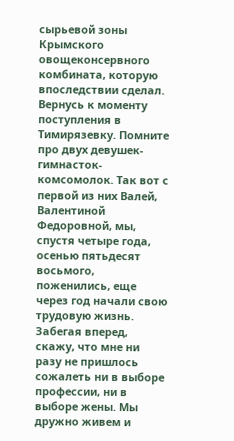сырьевой зоны Крымского овощеконсервного комбината, которую впоследствии сделал.
Вернусь к моменту поступления в Тимирязевку. Помните про двух девушек-гимнасток-комсомолок. Так вот с первой из них Валей, Валентиной Федоровной, мы, спустя четыре года, осенью пятьдесят восьмого, поженились, еще через год начали свою трудовую жизнь.
Забегая вперед, скажу, что мне ни разу не пришлось сожалеть ни в выборе профессии, ни в выборе жены. Мы дружно живем и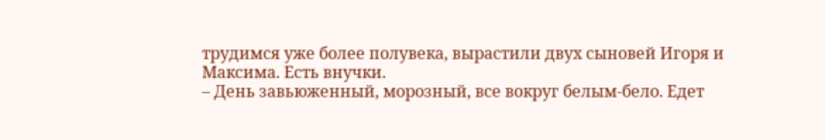трудимся уже более полувека, вырастили двух сыновей Игоря и Максима. Есть внучки.
– День завьюженный, морозный, все вокруг белым-бело. Едет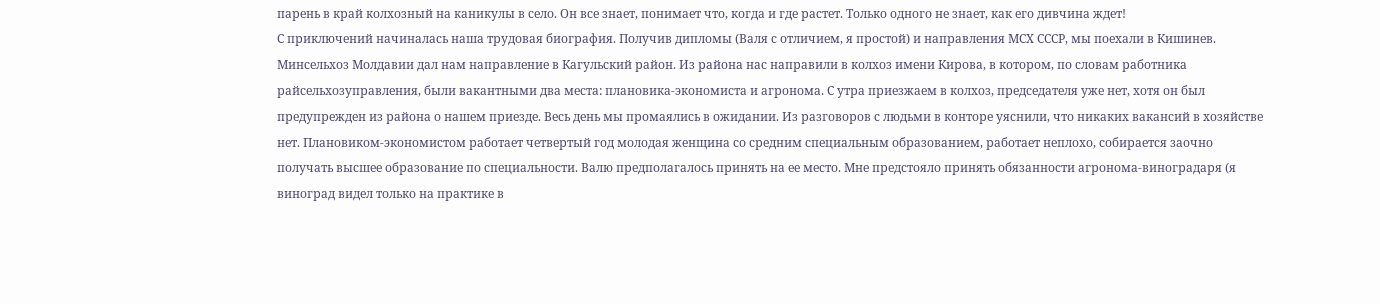парень в край колхозный на каникулы в село. Он все знает, понимает что, когда и где растет. Только одного не знает, как его дивчина ждет!
С приключений начиналась наша трудовая биография. Получив дипломы (Валя с отличием, я простой) и направления МСХ СССР, мы поехали в Кишинев. Минсельхоз Молдавии дал нам направление в Кагульский район. Из района нас направили в колхоз имени Кирова, в котором, по словам работника райсельхозуправления, были вакантными два места: плановика-экономиста и агронома. С утра приезжаем в колхоз, председателя уже нет, хотя он был предупрежден из района о нашем приезде. Весь день мы промаялись в ожидании. Из разговоров с людьми в конторе уяснили, что никаких вакансий в хозяйстве нет. Плановиком-экономистом работает четвертый год молодая женщина со средним специальным образованием, работает неплохо, собирается заочно получать высшее образование по специальности. Валю предполагалось принять на ее место. Мне предстояло принять обязанности агронома-виноградаря (я виноград видел только на практике в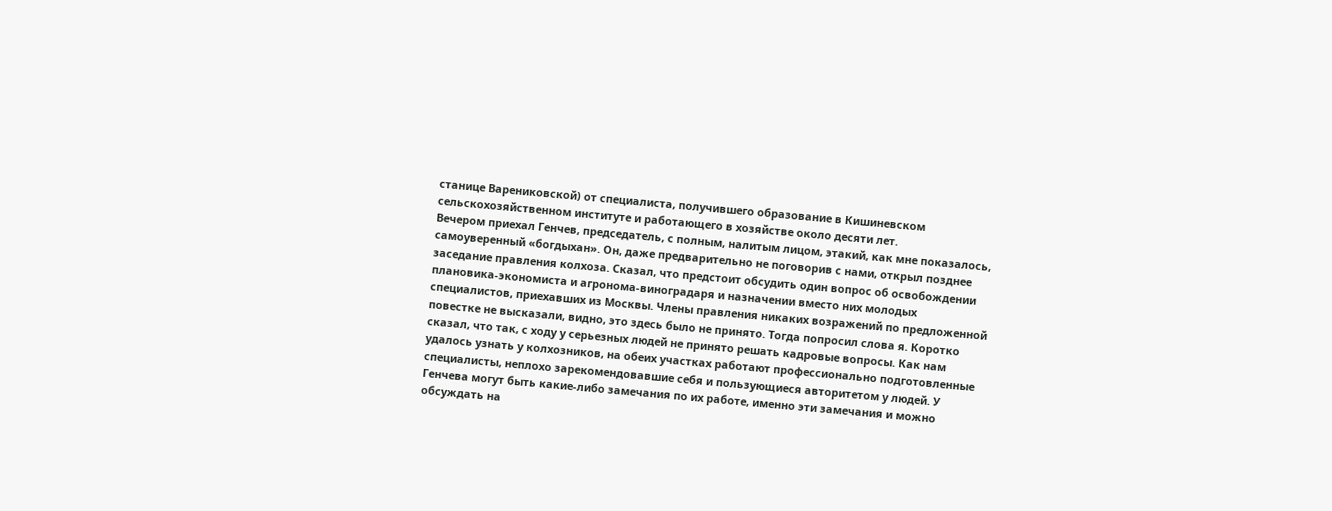станице Варениковской) от специалиста, получившего образование в Кишиневском сельскохозяйственном институте и работающего в хозяйстве около десяти лет.
Вечером приехал Генчев, председатель, с полным, налитым лицом, этакий, как мне показалось, самоуверенный «богдыхан». Он, даже предварительно не поговорив с нами, открыл позднее заседание правления колхоза. Сказал, что предстоит обсудить один вопрос об освобождении плановика-экономиста и агронома-виноградаря и назначении вместо них молодых специалистов, приехавших из Москвы. Члены правления никаких возражений по предложенной повестке не высказали, видно, это здесь было не принято. Тогда попросил слова я. Коротко сказал, что так, с ходу у серьезных людей не принято решать кадровые вопросы. Как нам удалось узнать у колхозников, на обеих участках работают профессионально подготовленные специалисты, неплохо зарекомендовавшие себя и пользующиеся авторитетом у людей. У Генчева могут быть какие-либо замечания по их работе, именно эти замечания и можно обсуждать на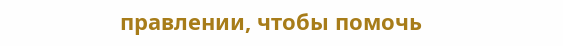правлении, чтобы помочь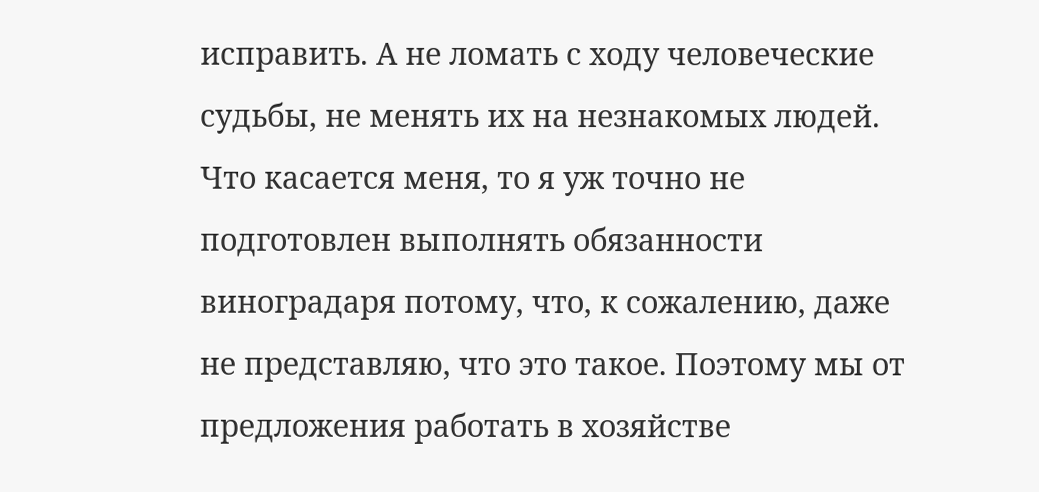исправить. А не ломать с ходу человеческие судьбы, не менять их на незнакомых людей. Что касается меня, то я уж точно не подготовлен выполнять обязанности виноградаря потому, что, к сожалению, даже не представляю, что это такое. Поэтому мы от предложения работать в хозяйстве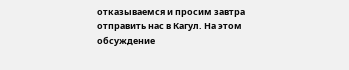отказываемся и просим завтра отправить нас в Кагул. На этом обсуждение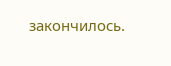закончилось.